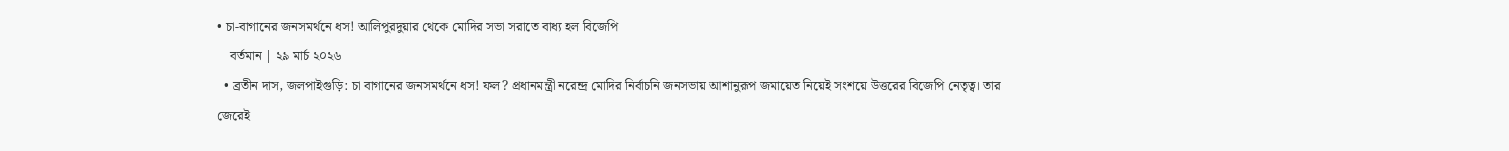• চা-বাগানের জনসমর্থনে ধস! আলিপুরদুয়ার থেকে মোদির সভা সরাতে বাধ্য হল বিজেপি
    বর্তমান | ২৯ মার্চ ২০২৬
  • ব্রতীন দাস, জলপাইগুড়ি: চা বাগানের জনসমর্থনে ধস! ফল? প্রধানমন্ত্রী নরেন্দ্র মোদির নির্বাচনি জনসভায় আশানুরূপ জমায়েত নিয়েই সংশয়ে উত্তরের বিজেপি নেতৃত্ব। তার জেরেই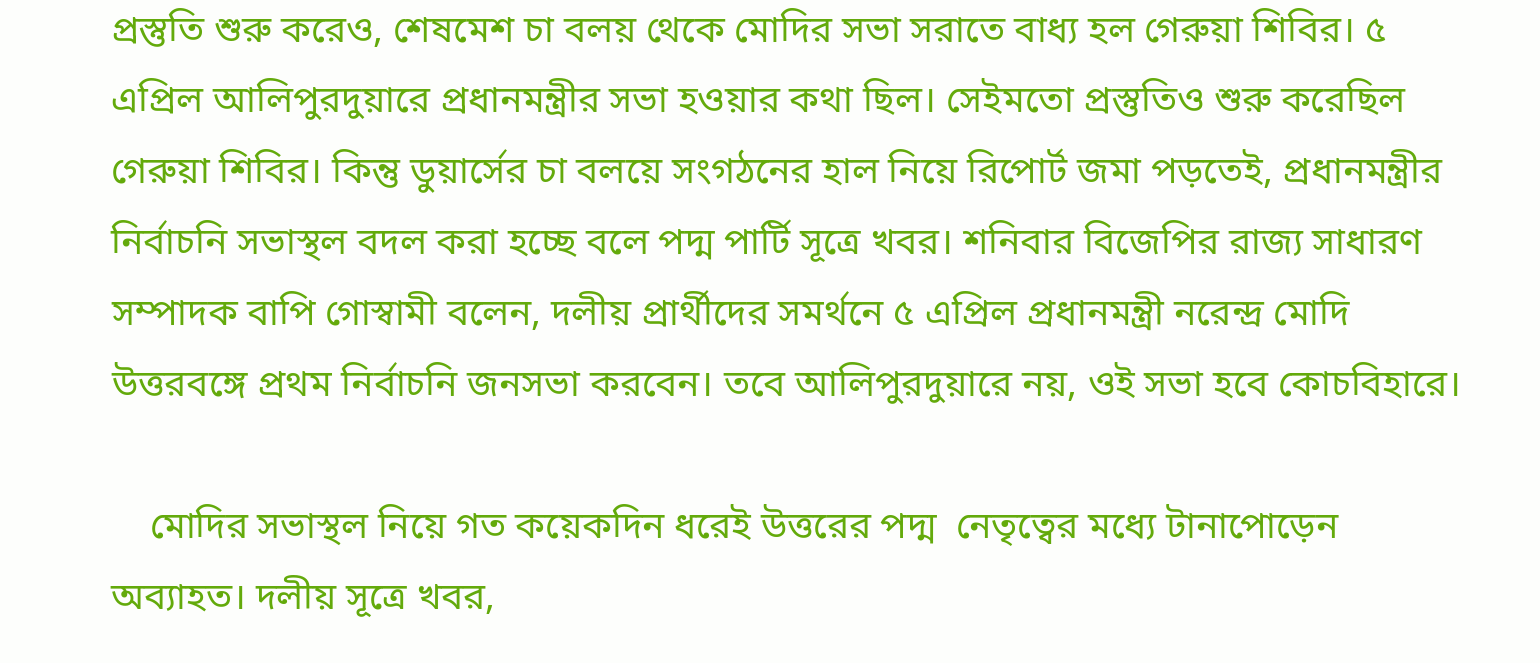প্রস্তুতি শুরু করেও, শেষমেশ চা বলয় থেকে মোদির সভা সরাতে বাধ্য হল গেরুয়া শিবির। ৫ এপ্রিল আলিপুরদুয়ারে প্রধানমন্ত্রীর সভা হওয়ার কথা ছিল। সেইমতো প্রস্তুতিও শুরু করেছিল গেরুয়া শিবির। কিন্তু ডুয়ার্সের চা বলয়ে সংগঠনের হাল নিয়ে রিপোর্ট জমা পড়তেই, প্রধানমন্ত্রীর নির্বাচনি সভাস্থল বদল করা হচ্ছে বলে পদ্ম পার্টি সূত্রে খবর। শনিবার বিজেপির রাজ্য সাধারণ সম্পাদক বাপি গোস্বামী বলেন, দলীয় প্রার্থীদের সমর্থনে ৫ এপ্রিল প্রধানমন্ত্রী নরেন্দ্র মোদি উত্তরবঙ্গে প্রথম নির্বাচনি জনসভা করবেন। তবে আলিপুরদুয়ারে নয়, ওই সভা হবে কোচবিহারে।

    মোদির সভাস্থল নিয়ে গত কয়েকদিন ধরেই উত্তরের পদ্ম  নেতৃত্বের মধ্যে টানাপোড়েন অব্যাহত। দলীয় সূত্রে খবর,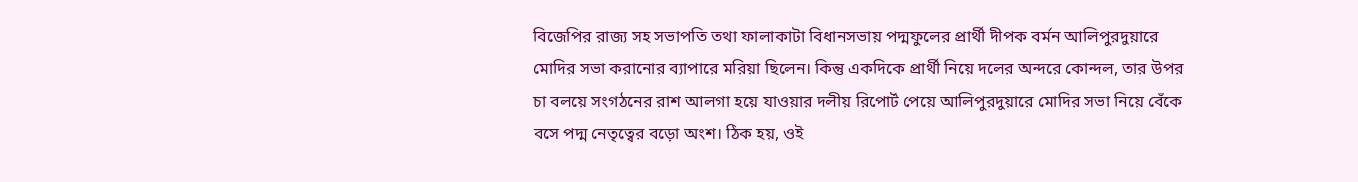বিজেপির রাজ্য সহ সভাপতি তথা ফালাকাটা বিধানসভায় পদ্মফুলের প্রার্থী দীপক বর্মন আলিপুরদুয়ারে মোদির সভা করানোর ব্যাপারে মরিয়া ছিলেন। কিন্তু একদিকে প্রার্থী নিয়ে দলের অন্দরে কোন্দল, তার উপর চা বলয়ে সংগঠনের রাশ আলগা হয়ে যাওয়ার দলীয় রিপোর্ট পেয়ে আলিপুরদুয়ারে মোদির সভা নিয়ে বেঁকে বসে পদ্ম নেতৃত্বের বড়ো অংশ। ঠিক হয়, ওই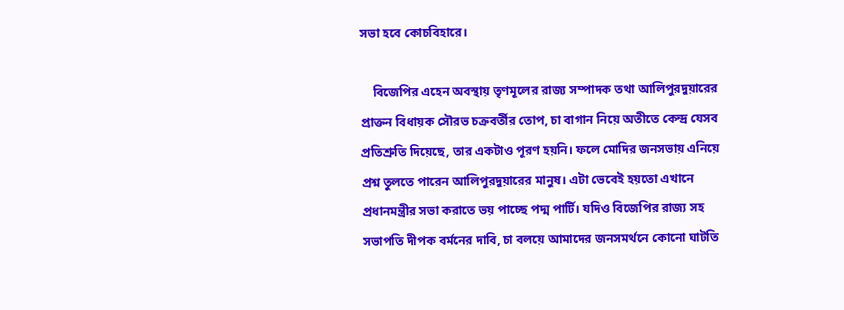সভা হবে কোচবিহারে।

    বিজেপির এহেন অবস্থায় তৃণমূলের রাজ্য সম্পাদক তথা আলিপুরদুয়ারের প্রাক্তন বিধায়ক সৌরভ চক্রবর্তীর তোপ, চা বাগান নিয়ে অতীতে কেন্দ্র যেসব প্রতিশ্রুতি দিয়েছে, তার একটাও পূরণ হয়নি। ফলে মোদির জনসভায় এনিয়ে প্রশ্ন তুলতে পারেন আলিপুরদুয়ারের মানুষ। এটা ভেবেই হয়তো এখানে প্রধানমন্ত্রীর সভা করাতে ভয় পাচ্ছে পদ্ম পার্টি। যদিও বিজেপির রাজ্য সহ সভাপতি দীপক বর্মনের দাবি, চা বলয়ে আমাদের জনসমর্থনে কোনো ঘাটতি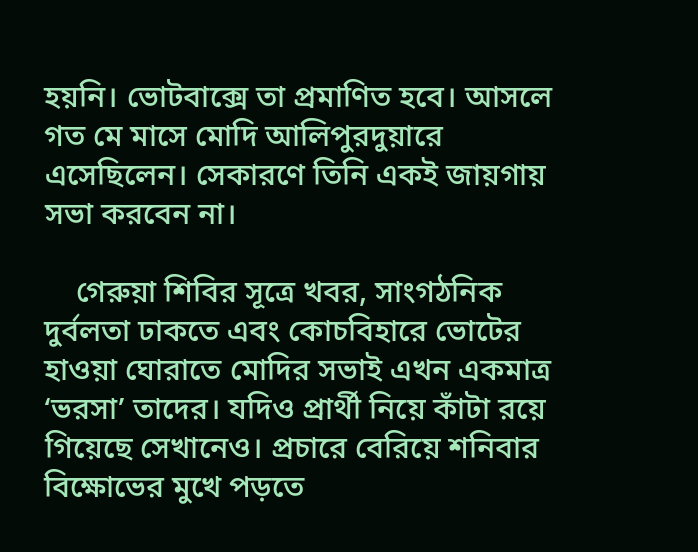হয়নি। ভোটবাক্সে তা প্রমাণিত হবে। আসলে গত মে মাসে মোদি আলিপুরদুয়ারে এসেছিলেন। সেকারণে তিনি একই জায়গায় সভা করবেন না।

    গেরুয়া শিবির সূত্রে খবর, সাংগঠনিক দুর্বলতা ঢাকতে এবং কোচবিহারে ভোটের হাওয়া ঘোরাতে মোদির সভাই এখন একমাত্র ‘ভরসা’ তাদের। যদিও প্রার্থী নিয়ে কাঁটা রয়ে গিয়েছে সেখানেও। প্রচারে বেরিয়ে শনিবার বিক্ষোভের মুখে পড়তে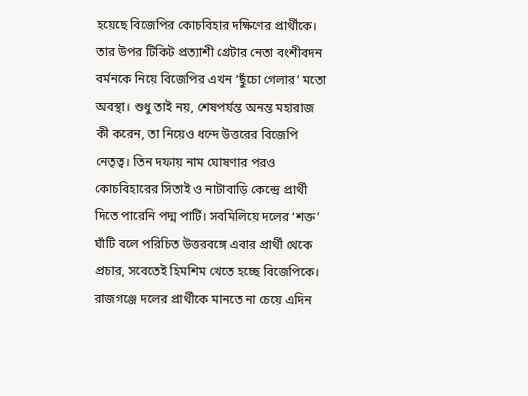হয়েছে বিজেপির কোচবিহার দক্ষিণের প্রার্থীকে। তার উপর টিকিট প্রত্যাশী গ্রেটার নেতা বংশীবদন বর্মনকে নিয়ে বিজেপির এখন ‘ছুঁচো গেলার’ মতো অবস্থা। শুধু তাই নয়, শেষপর্যন্ত অনন্ত মহারাজ কী করেন, তা নিয়েও ধন্দে উত্তরের বিজেপি নেতৃত্ব। তিন দফায় নাম ঘোষণার পরও কোচবিহারের সিতাই ও নাটাবাড়ি কেন্দ্রে প্রার্থী দিতে পারেনি পদ্ম পার্টি। সবমিলিয়ে দলের ‘শক্ত’ ঘাঁটি বলে পরিচিত উত্তরবঙ্গে এবার প্রার্থী থেকে প্রচার, সবেতেই হিমশিম খেতে হচ্ছে বিজেপিকে। রাজগঞ্জে দলের প্রার্থীকে মানতে না চেয়ে এদিন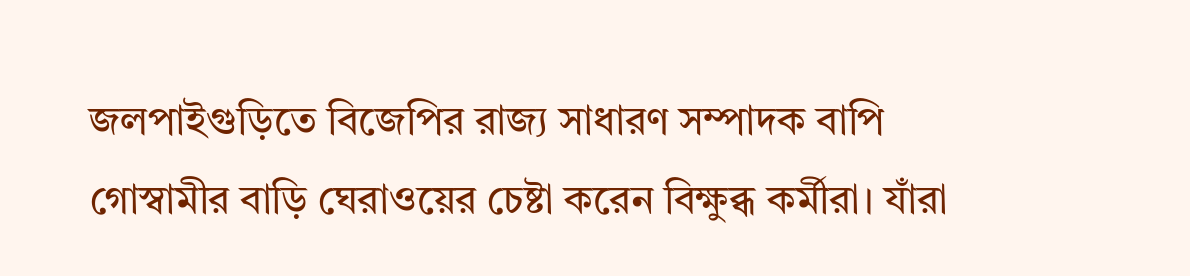জলপাইগুড়িতে বিজেপির রাজ্য সাধারণ সম্পাদক বাপি গোস্বামীর বাড়ি ঘেরাওয়ের চেষ্টা করেন বিক্ষুব্ধ কর্মীরা। যাঁরা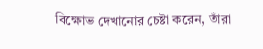বিক্ষোভ দেখানোর চেষ্টা করেন, তাঁরা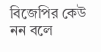বিজেপির কেউ নন বলে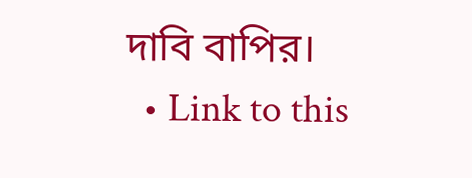দাবি বাপির।
  • Link to this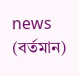news (বর্তমান)